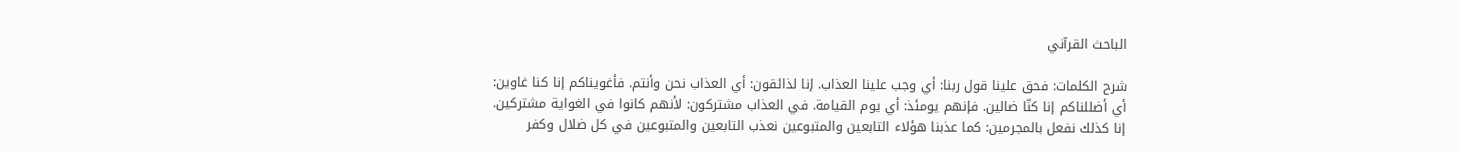الباحث القرآني

شرح الكلمات: فحق علينا قول ربنا: أي وجب علينا العذاب. إنا لذائقون: أي العذاب نحن وأنتم. فأغويناكم إنا كنا غاوين: أي أضللناكم إنا كنّا ضالين. فإنهم يومئذ: أي يوم القيامة. في العذاب مشتركون: لأنهم كانوا في الغواية مشتركين. إنا كذلك نفعل بالمجرمين: كما عذبنا هؤلاء التابعين والمتبوعين نعذب التابعين والمتبوعين في كل ضلال وكفر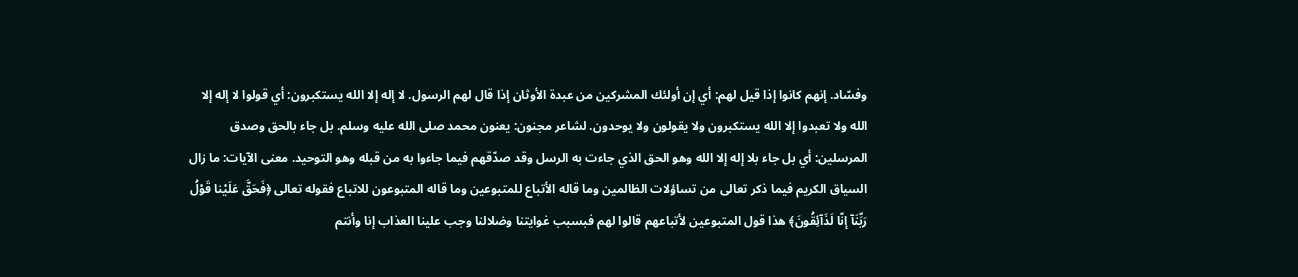وفسّاد. إنهم كانوا إذا قيل لهم: أي إن أولئك المشركين من عبدة الأوثان إذا قال لهم الرسول. لا إله إلا الله يستكبرون: أي قولوا لا إله إلا الله ولا تعبدوا إلا الله يستكبرون ولا يقولون ولا يوحدون. لشاعر مجنون: يعنون محمد صلى الله عليه وسلم. بل جاء بالحق وصدق المرسلين: أي بل جاء بلا إله إلا الله وهو الحق الذي جاءت به الرسل وقد صدّقهم فيما جاءوا به من قبله وهو التوحيد. معنى الآيات: ما زال السياق الكريم فيما ذكر تعالى من تساؤلات الظالمين وما قاله الأتباع للمتبوعين وما قاله المتبوعون للاتباع فقوله تعالى ﴿فَحَقَّ عَلَيْنا قَوْلُ رَبِّنَآ إنّا لَذَآئِقُونَ﴾ هذا قول المتبوعين لأتباعهم قالوا لهم فبسبب غوايتنا وضلالنا وجب علينا العذاب إنا وأنتم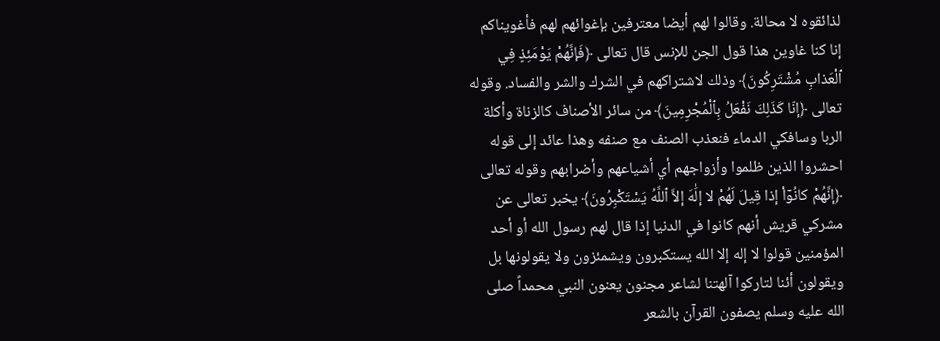لذائقوه لا محالة. وقالوا لهم أيضا معترفين بإغوائهم لهم فأغويناكم إنا كنا غاوين هذا قول الجن للإنس قال تعالى ﴿فَإنَّهُمْ يَوْمَئِذٍ فِي ٱلْعَذابِ مُشْتَرِكُونَ﴾ وذلك لاشتراكهم في الشرك والشر والفساد. وقوله تعالى ﴿إنّا كَذَلِكَ نَفْعَلُ بِٱلْمُجْرِمِينَ﴾ من سائر الأصناف كالزناة وأكلة الربا وسافكي الدماء فنعذب الصنف مع صنفه وهذا عائد إلى قوله احشروا الذين ظلموا وأزواجهم أي أشياعهم وأضرابهم وقوله تعالى ﴿إنَّهُمْ كانُوۤاْ إذا قِيلَ لَهُمْ لا إلَٰهَ إلاَّ ٱللَّهُ يَسْتَكْبِرُونَ﴾ يخبر تعالى عن مشركي قريش أنهم كانوا في الدنيا إذا قال لهم رسول الله أو أحد المؤمنين قولوا لا إله إلا الله يستكبرون ويشمئزون ولا يقولونها بل ويقولون أئنا لتاركوا آلهتنا لشاعر مجنون يعنون النبي محمداً صلى الله عليه وسلم يصفون القرآن بالشعر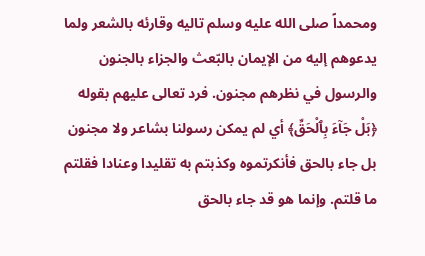ومحمداً صلى الله عليه وسلم تاليه وقارئه بالشعر ولما يدعوهم إليه من الإيمان بالبّعث والجزاء بالجنون والرسول في نظرهم مجنون. فرد تعالى عليهم بقوله ﴿بَلْ جَآءَ بِٱلْحَقِّ﴾ أي لم يمكن رسولنا بشاعر ولا مجنون بل جاء بالحق فأنكرتموه وكذبتم به تقليدا وعنادا فقلتم ما قلتم. وإنما هو قد جاء بالحق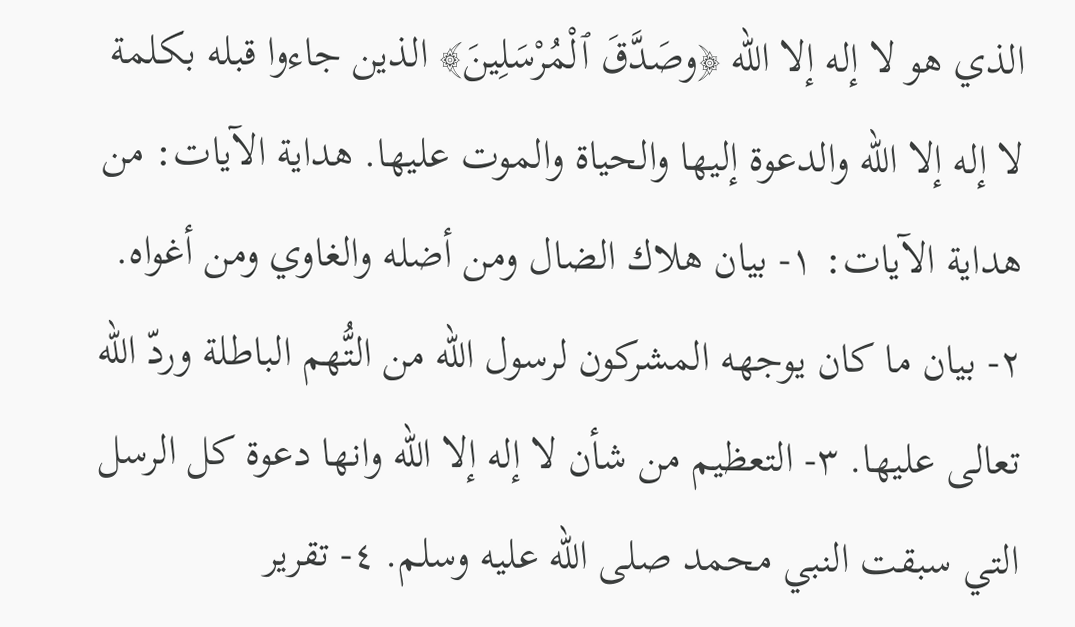الذي هو لا إله إلا الله ﴿وصَدَّقَ ٱلْمُرْسَلِينَ﴾ الذين جاءوا قبله بكلمة لا إله إلا الله والدعوة إليها والحياة والموت عليها. هداية الآيات: من هداية الآيات: ١- بيان هلاك الضال ومن أضله والغاوي ومن أغواه. ٢- بيان ما كان يوجهه المشركون لرسول الله من التُّهم الباطلة وردّ الله تعالى عليها. ٣- التعظيم من شأن لا إله إلا الله وانها دعوة كل الرسل التي سبقت النبي محمد صلى الله عليه وسلم. ٤- تقرير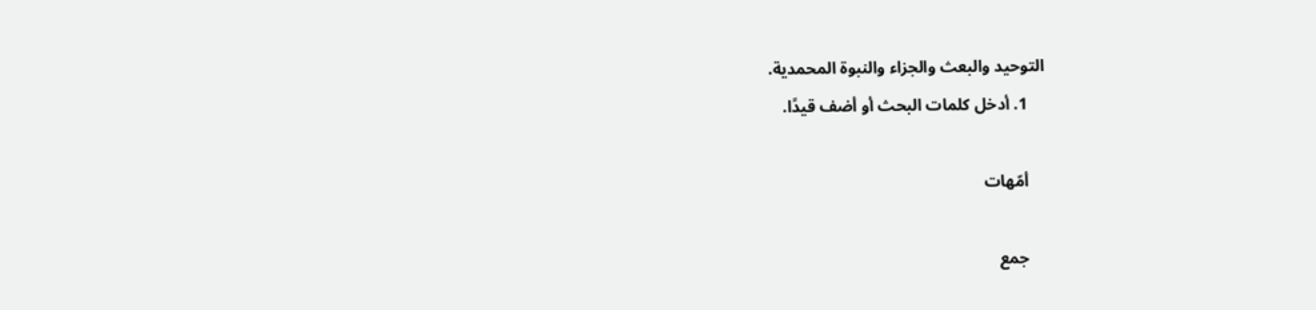التوحيد والبعث والجزاء والنبوة المحمدية.
    1. أدخل كلمات البحث أو أضف قيدًا.

    أمّهات

    جمع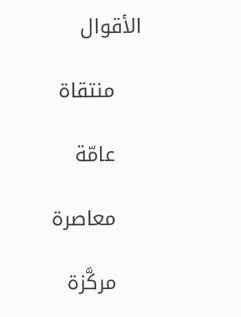الأقوال

    منتقاة

    عامّة

    معاصرة

    مركَّزة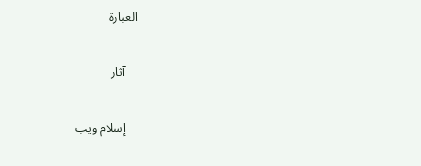العبارة

    آثار

    إسلام ويب